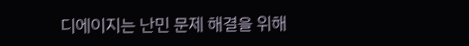디에이지는 난민 문제 해결을 위해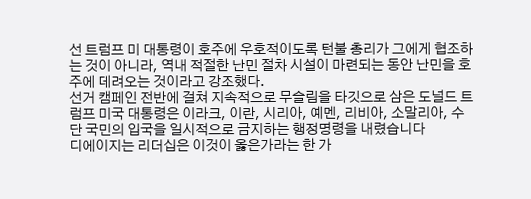선 트럼프 미 대통령이 호주에 우호적이도록 턴불 총리가 그에게 협조하는 것이 아니라, 역내 적절한 난민 절차 시설이 마련되는 동안 난민을 호주에 데려오는 것이라고 강조했다.
선거 캠페인 전반에 걸쳐 지속적으로 무슬림을 타깃으로 삼은 도널드 트럼프 미국 대통령은 이라크, 이란, 시리아, 예멘, 리비아, 소말리아, 수단 국민의 입국을 일시적으로 금지하는 행정명령을 내렸습니다
디에이지는 리더십은 이것이 옳은가라는 한 가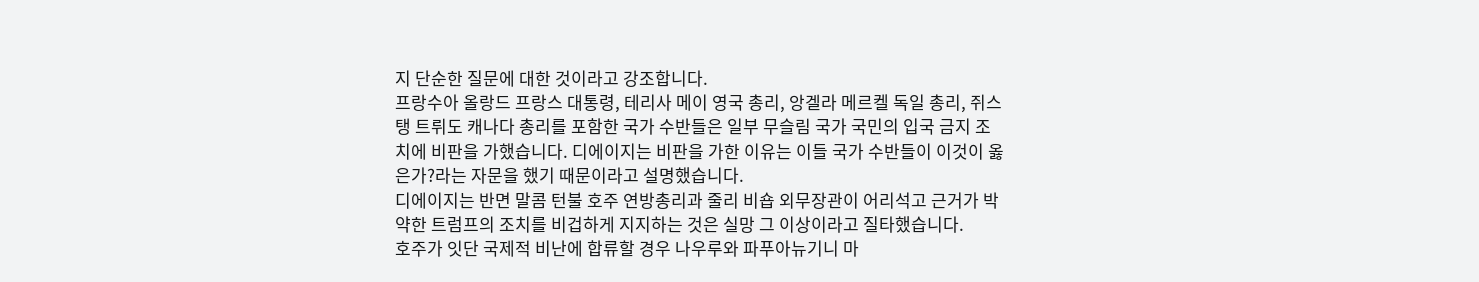지 단순한 질문에 대한 것이라고 강조합니다.
프랑수아 올랑드 프랑스 대통령, 테리사 메이 영국 총리, 앙겔라 메르켈 독일 총리, 쥐스탱 트뤼도 캐나다 총리를 포함한 국가 수반들은 일부 무슬림 국가 국민의 입국 금지 조치에 비판을 가했습니다. 디에이지는 비판을 가한 이유는 이들 국가 수반들이 이것이 옳은가?라는 자문을 했기 때문이라고 설명했습니다.
디에이지는 반면 말콤 턴불 호주 연방총리과 줄리 비숍 외무장관이 어리석고 근거가 박약한 트럼프의 조치를 비겁하게 지지하는 것은 실망 그 이상이라고 질타했습니다.
호주가 잇단 국제적 비난에 합류할 경우 나우루와 파푸아뉴기니 마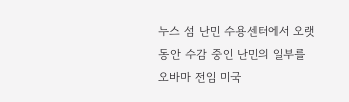누스 섬 난민 수용센터에서 오랫동안 수감 중인 난민의 일부를 오바마 전임 미국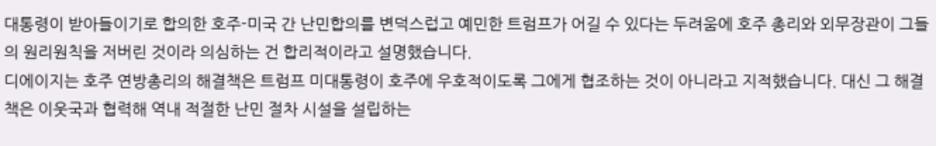대통령이 받아들이기로 합의한 호주-미국 간 난민합의를 변덕스럽고 예민한 트럼프가 어길 수 있다는 두려움에 호주 총리와 외무장관이 그들의 원리원칙을 저버린 것이라 의심하는 건 합리적이라고 설명했습니다.
디에이지는 호주 연방총리의 해결책은 트럼프 미대통령이 호주에 우호적이도록 그에게 협조하는 것이 아니라고 지적했습니다. 대신 그 해결책은 이웃국과 협력해 역내 적절한 난민 절차 시설을 설립하는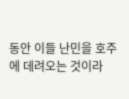동안 이들 난민을 호주에 데려오는 것이라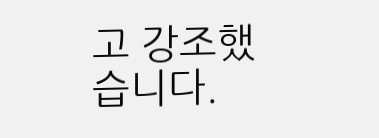고 강조했습니다.